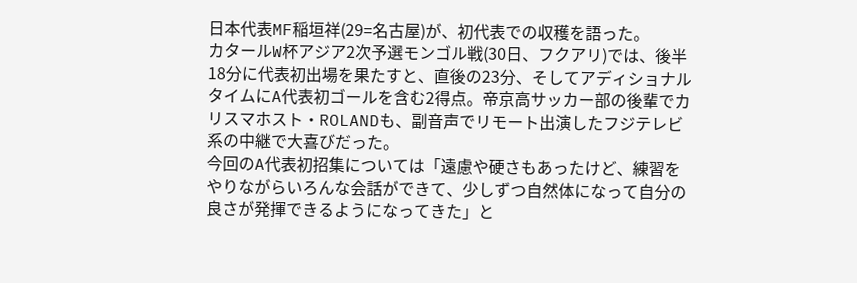日本代表MF稲垣祥(29=名古屋)が、初代表での収穫を語った。
カタールW杯アジア2次予選モンゴル戦(30日、フクアリ)では、後半18分に代表初出場を果たすと、直後の23分、そしてアディショナルタイムにA代表初ゴールを含む2得点。帝京高サッカー部の後輩でカリスマホスト・ROLANDも、副音声でリモート出演したフジテレビ系の中継で大喜びだった。
今回のA代表初招集については「遠慮や硬さもあったけど、練習をやりながらいろんな会話ができて、少しずつ自然体になって自分の良さが発揮できるようになってきた」と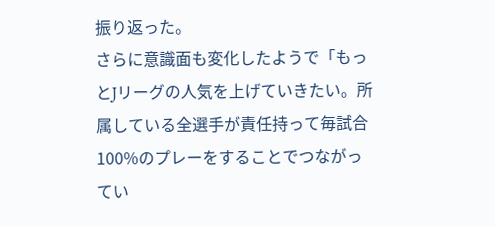振り返った。
さらに意識面も変化したようで「もっとJリーグの人気を上げていきたい。所属している全選手が責任持って毎試合100%のプレーをすることでつながってい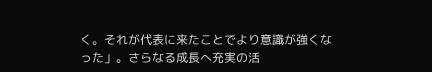く。それが代表に来たことでより意識が強くなった」。さらなる成長へ充実の活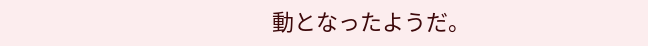動となったようだ。